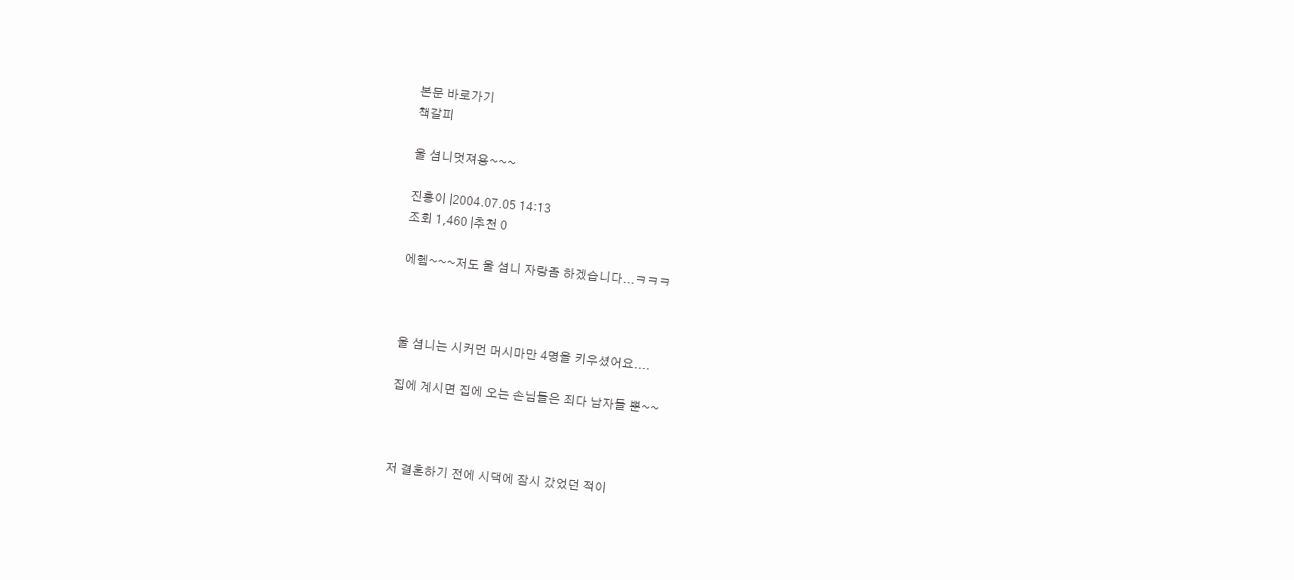본문 바로가기
책갈피

울 셤니멋져용~~~

진홍이 |2004.07.05 14:13
조회 1,460 |추천 0

에헴~~~저도 울 셤니 자랑좀 하겠습니다...ㅋㅋㅋ



울 셤니는 시커먼 머시마만 4명을 키우셨어요....

집에 계시면 집에 오는 손님들은 죄다 남자들 뿐~~



저 결혼하기 전에 시댁에 잠시 갔었던 적이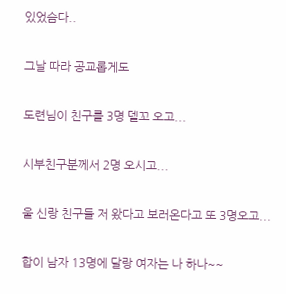있었슴다..

그날 따라 공교롭게도

도련님이 친구를 3명 델꼬 오고...

시부친구분께서 2명 오시고...

울 신랑 친구들 저 왔다고 보러온다고 또 3명오고...

합이 남자 13명에 달랑 여자는 나 하나~~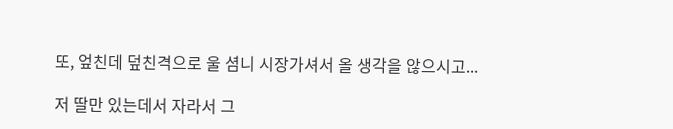또, 엎친데 덮친격으로 울 셤니 시장가셔서 올 생각을 않으시고...

저 딸만 있는데서 자라서 그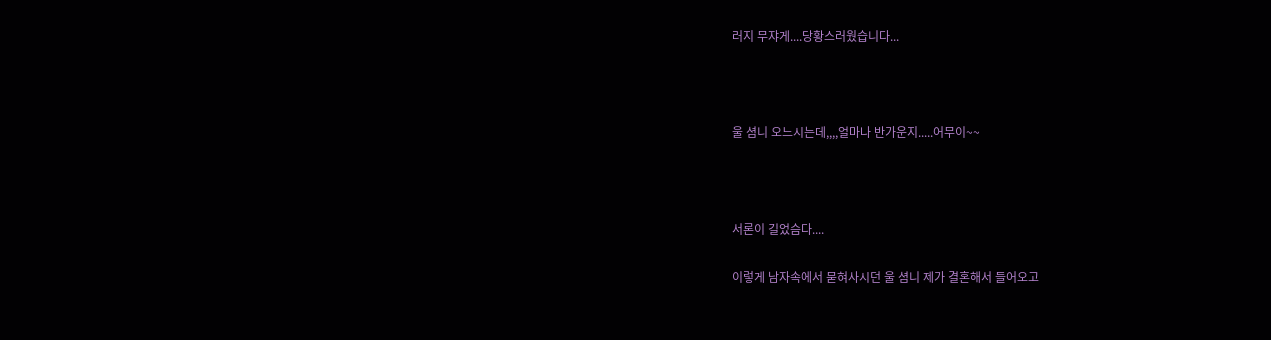러지 무쟈게....당황스러웠습니다...



울 셤니 오느시는데,,,,얼마나 반가운지.....어무이~~



서론이 길었슴다....

이렇게 남자속에서 묻혀사시던 울 셤니 제가 결혼해서 들어오고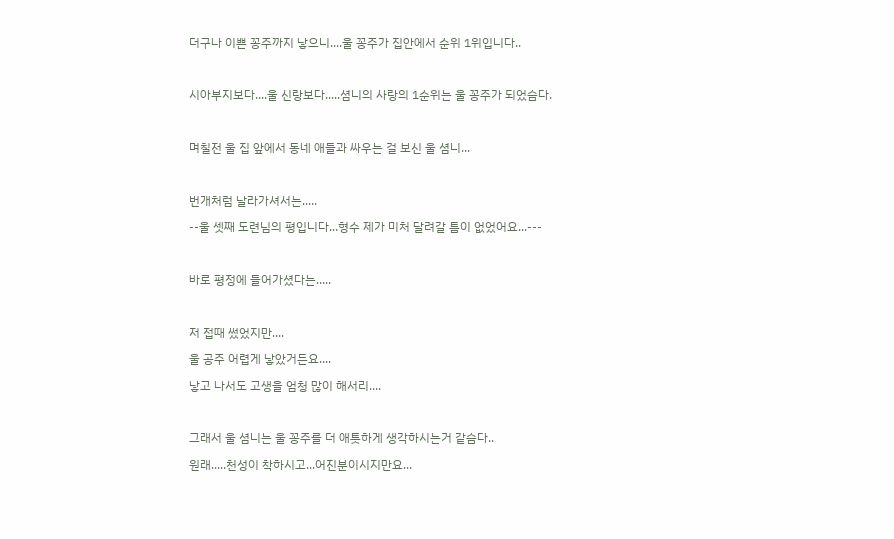더구나 이쁜 꽁주까지 낳으니....울 꽁주가 집안에서 순위 1위입니다..



시아부지보다....울 신랑보다.....셤니의 사랑의 1순위는 울 꽁주가 되었슴다.



며칠전 울 집 앞에서 동네 애들과 싸우는 걸 보신 울 셤니...



번개처럼 날라가셔서는.....

--울 셋째 도련님의 평입니다...형수 제가 미처 달려갈 틈이 없었어요...---



바로 평정에 들어가셨다는.....



저 접때 썼었지만....

울 공주 어렵게 낳았거든요....

낳고 나서도 고생을 엄청 많이 해서리....



그래서 울 셤니는 울 꽁주를 더 애틋하게 생각하시는거 같슴다..

원래.....천성이 착하시고...어진분이시지만요...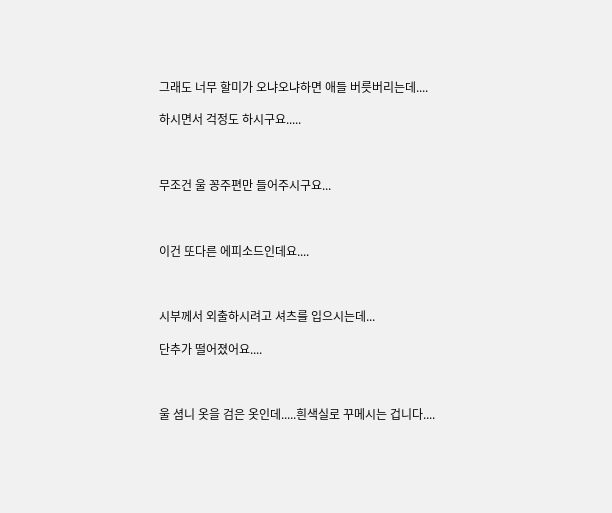그래도 너무 할미가 오냐오냐하면 애들 버릇버리는데....

하시면서 걱정도 하시구요.....



무조건 울 꽁주편만 들어주시구요...



이건 또다른 에피소드인데요....



시부께서 외출하시려고 셔츠를 입으시는데...

단추가 떨어졌어요....



울 셤니 옷을 검은 옷인데.....흰색실로 꾸메시는 겁니다....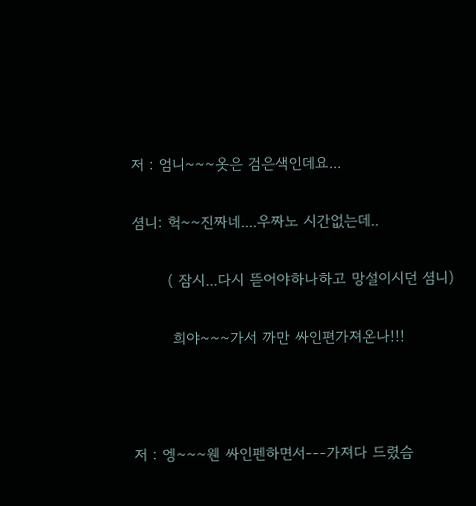저 : 엄니~~~옷은 검은색인데요...

셤니: 헉~~진짜네....우짜노 시간없는데..

       ( 잠시...다시 뜯어야하나하고 망설이시던 셤니)

        희야~~~가서 까만 싸인편가져온나!!!



저 : 엥~~~웬 싸인펜하면서---가져다 드렸슴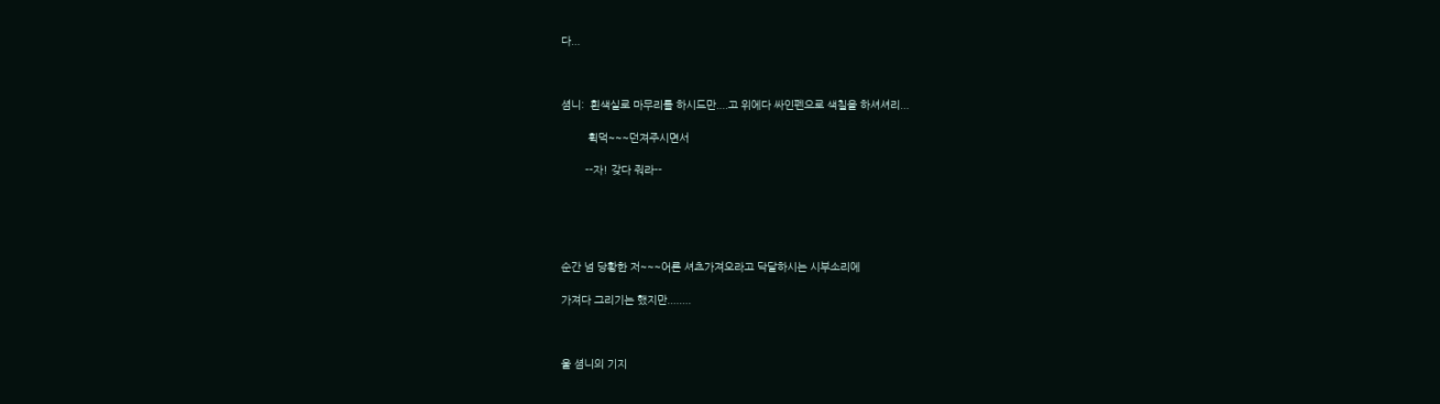다...



셤니:  흰색실로 마무리를 하시드만....고 위에다 싸인펜으로 색칠을 하셔셔리...

         휙덕~~~던져주시면서

        --자! 갖다 줘라--





순간 넘 당황한 저~~~어른 셔츠가져오라고 닥달하시는 시부소리에

가져다 그리기는 했지만........



울 셤니의 기지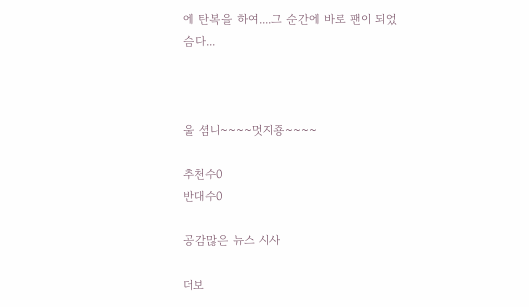에 탄복을 하여....그 순간에 바로 팬이 되었슴다...



울 셤니~~~~멋지죵~~~~

추천수0
반대수0

공감많은 뉴스 시사

더보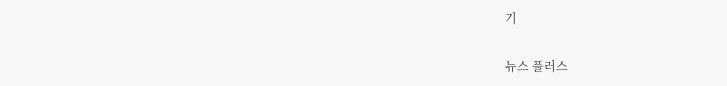기

뉴스 플러스